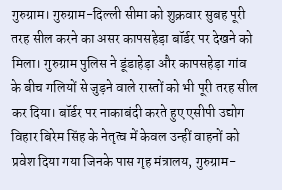गुरुग्राम। गुरुग्राम-दिल्ली सीमा को शुक्रवार सुबह पूरी तरह सील करने का असर कापसहेड़ा बॉर्डर पर देखने को मिला। गुरुग्राम पुलिस ने डूंडाहेड़ा और कापसहेड़ा गांव के बीच गलियों से जुड़ने वाले रास्तों को भी पूरी तरह सील कर दिया। बॉर्डर पर नाकाबंदी करते हुए एसीपी उद्योग विहार बिरेम सिंह के नेतृत्व में केवल उन्हीं वाहनों को प्रवेश दिया गया जिनके पास गृह मंत्रालय, गुरुग्राम-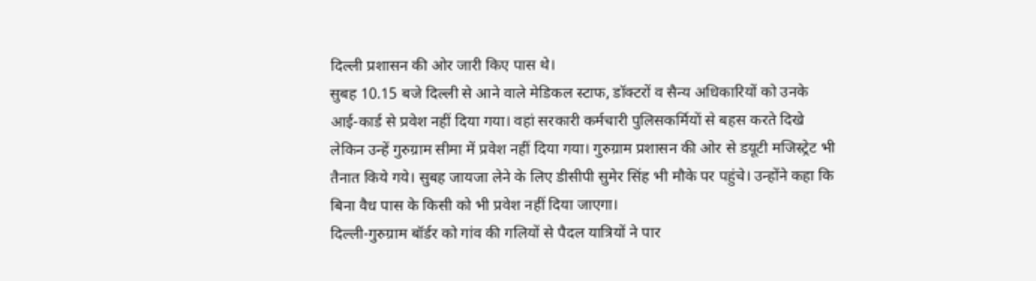दिल्ली प्रशासन की ओर जारी किए पास थे।
सुबह 10.15 बजे दिल्ली से आने वाले मेडिकल स्टाफ, डॉक्टरों व सैन्य अधिकारियों को उनके आई-कार्ड से प्रवेश नहीं दिया गया। वहां सरकारी कर्मचारी पुलिसकर्मियों से बहस करते दिखे लेकिन उन्हें गुरुग्राम सीमा में प्रवेश नहीं दिया गया। गुरुग्राम प्रशासन की ओर से डयूटी मजिस्ट्रेट भी तैनात किये गये। सुबह जायजा लेने के लिए डीसीपी सुमेर सिंह भी मौके पर पहुंचे। उन्होंने कहा कि बिना वैध पास के किसी को भी प्रवेश नहीं दिया जाएगा।
दिल्ली-गुरुग्राम बॉर्डर को गांव की गलियों से पैदल यात्रियों ने पार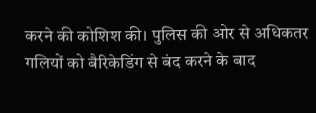करने की कोशिश की। पुलिस की ओर से अधिकतर गलियों को बैरिकेडिंग से बंद करने के बाद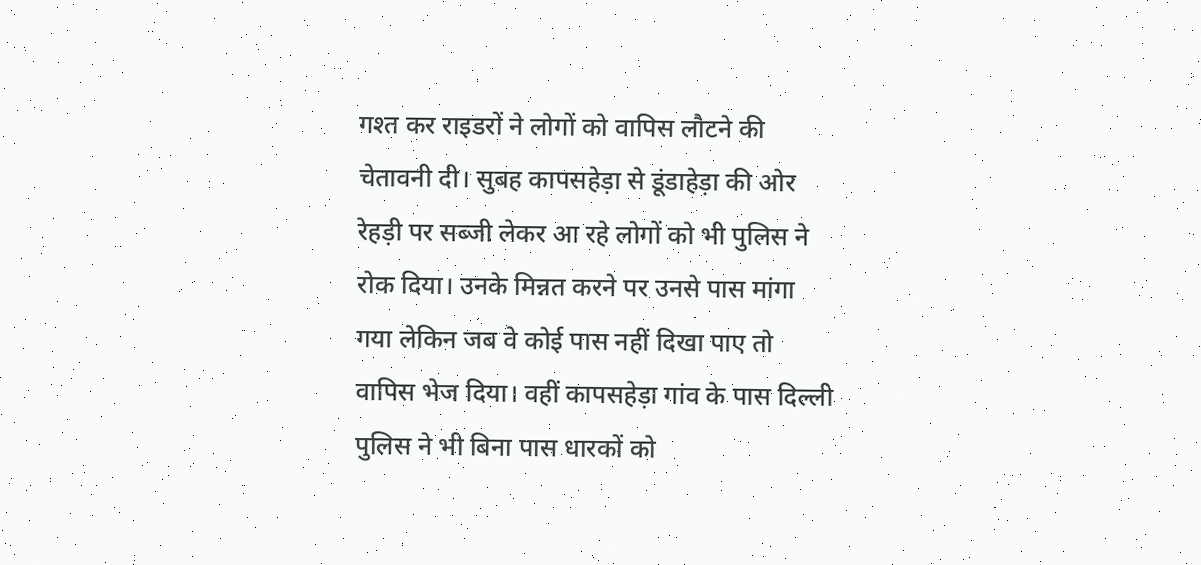गश्त कर राइडरों ने लोगों को वापिस लौटने की चेतावनी दी। सुबह कापसहेड़ा से डूंडाहेड़ा की ओर रेहड़ी पर सब्जी लेकर आ रहे लोगों को भी पुलिस ने रोक दिया। उनके मिन्नत करने पर उनसे पास मांगा गया लेकिन जब वे कोई पास नहीं दिखा पाए तो वापिस भेज दिया। वहीं कापसहेड़ा गांव के पास दिल्ली पुलिस ने भी बिना पास धारकों को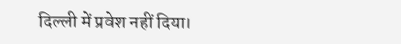दिल्ली में प्रवेश नहीं दिया।